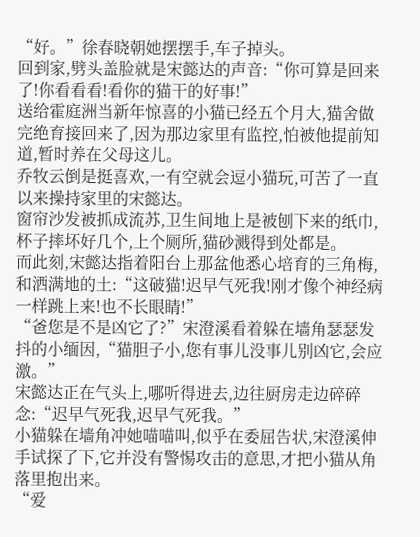“好。”徐春晓朝她摆摆手,车子掉头。
回到家,劈头盖脸就是宋懿达的声音:“你可算是回来了!你看看看!看你的猫干的好事!”
送给霍庭洲当新年惊喜的小猫已经五个月大,猫舍做完绝育接回来了,因为那边家里有监控,怕被他提前知道,暂时养在父母这儿。
乔牧云倒是挺喜欢,一有空就会逗小猫玩,可苦了一直以来操持家里的宋懿达。
窗帘沙发被抓成流苏,卫生间地上是被刨下来的纸巾,杯子摔坏好几个,上个厕所,猫砂溅得到处都是。
而此刻,宋懿达指着阳台上那盆他悉心培育的三角梅,和洒满地的土:“这破猫!迟早气死我!刚才像个神经病一样跳上来!也不长眼睛!”
“爸您是不是凶它了?”宋澄溪看着躲在墙角瑟瑟发抖的小缅因,“猫胆子小,您有事儿没事儿别凶它,会应激。”
宋懿达正在气头上,哪听得进去,边往厨房走边碎碎念:“迟早气死我,迟早气死我。”
小猫躲在墙角冲她喵喵叫,似乎在委屈告状,宋澄溪伸手试探了下,它并没有警惕攻击的意思,才把小猫从角落里抱出来。
“爱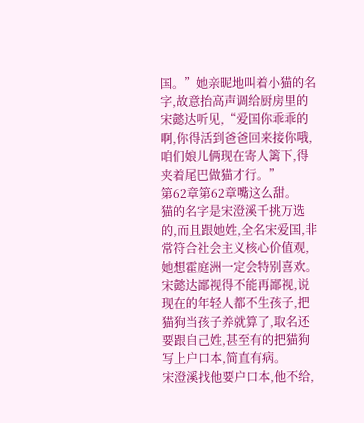国。”她亲昵地叫着小猫的名字,故意抬高声调给厨房里的宋懿达听见,“爱国你乖乖的啊,你得活到爸爸回来接你哦,咱们娘儿俩现在寄人篱下,得夹着尾巴做猫才行。”
第62章第62章嘴这么甜。
猫的名字是宋澄溪千挑万选的,而且跟她姓,全名宋爱国,非常符合社会主义核心价值观,她想霍庭洲一定会特别喜欢。
宋懿达鄙视得不能再鄙视,说现在的年轻人都不生孩子,把猫狗当孩子养就算了,取名还要跟自己姓,甚至有的把猫狗写上户口本,简直有病。
宋澄溪找他要户口本,他不给,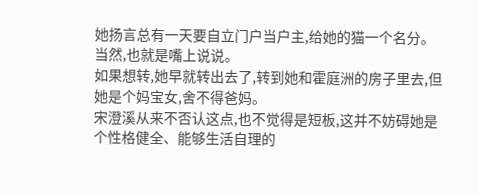她扬言总有一天要自立门户当户主,给她的猫一个名分。
当然,也就是嘴上说说。
如果想转,她早就转出去了,转到她和霍庭洲的房子里去,但她是个妈宝女,舍不得爸妈。
宋澄溪从来不否认这点,也不觉得是短板,这并不妨碍她是个性格健全、能够生活自理的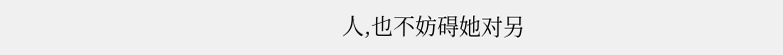人,也不妨碍她对另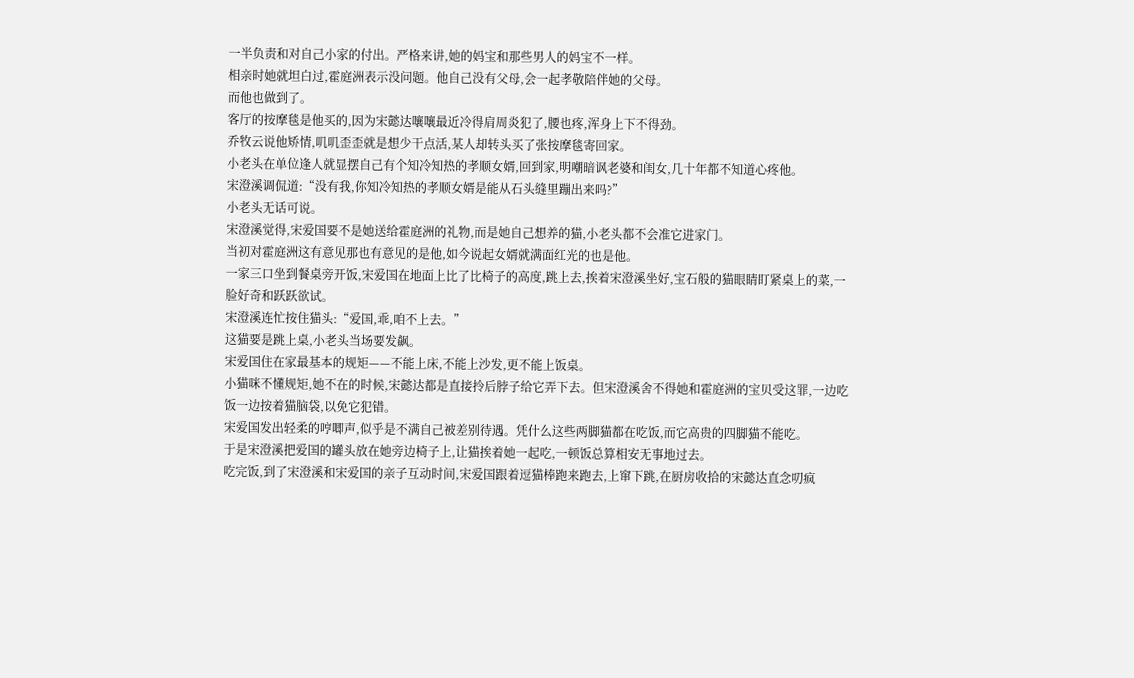一半负责和对自己小家的付出。严格来讲,她的妈宝和那些男人的妈宝不一样。
相亲时她就坦白过,霍庭洲表示没问题。他自己没有父母,会一起孝敬陪伴她的父母。
而他也做到了。
客厅的按摩毯是他买的,因为宋懿达嚷嚷最近冷得肩周炎犯了,腰也疼,浑身上下不得劲。
乔牧云说他矫情,叽叽歪歪就是想少干点活,某人却转头买了张按摩毯寄回家。
小老头在单位逢人就显摆自己有个知冷知热的孝顺女婿,回到家,明嘲暗讽老婆和闺女,几十年都不知道心疼他。
宋澄溪调侃道:“没有我,你知冷知热的孝顺女婿是能从石头缝里蹦出来吗?”
小老头无话可说。
宋澄溪觉得,宋爱国要不是她送给霍庭洲的礼物,而是她自己想养的猫,小老头都不会准它进家门。
当初对霍庭洲这有意见那也有意见的是他,如今说起女婿就满面红光的也是他。
一家三口坐到餐桌旁开饭,宋爱国在地面上比了比椅子的高度,跳上去,挨着宋澄溪坐好,宝石般的猫眼睛盯紧桌上的菜,一脸好奇和跃跃欲试。
宋澄溪连忙按住猫头:“爱国,乖,咱不上去。”
这猫要是跳上桌,小老头当场要发飙。
宋爱国住在家最基本的规矩——不能上床,不能上沙发,更不能上饭桌。
小猫咪不懂规矩,她不在的时候,宋懿达都是直接拎后脖子给它弄下去。但宋澄溪舍不得她和霍庭洲的宝贝受这罪,一边吃饭一边按着猫脑袋,以免它犯错。
宋爱国发出轻柔的哼唧声,似乎是不满自己被差别待遇。凭什么这些两脚猫都在吃饭,而它高贵的四脚猫不能吃。
于是宋澄溪把爱国的罐头放在她旁边椅子上,让猫挨着她一起吃,一顿饭总算相安无事地过去。
吃完饭,到了宋澄溪和宋爱国的亲子互动时间,宋爱国跟着逗猫棒跑来跑去,上窜下跳,在厨房收拾的宋懿达直念叨疯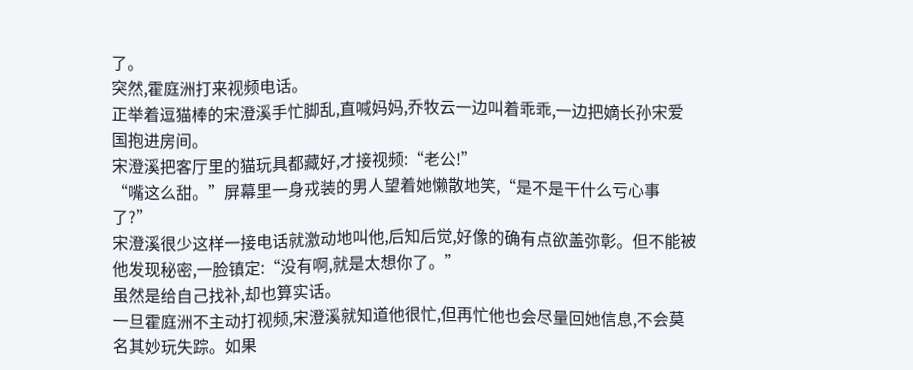了。
突然,霍庭洲打来视频电话。
正举着逗猫棒的宋澄溪手忙脚乱,直喊妈妈,乔牧云一边叫着乖乖,一边把嫡长孙宋爱国抱进房间。
宋澄溪把客厅里的猫玩具都藏好,才接视频:“老公!”
“嘴这么甜。”屏幕里一身戎装的男人望着她懒散地笑,“是不是干什么亏心事了?”
宋澄溪很少这样一接电话就激动地叫他,后知后觉,好像的确有点欲盖弥彰。但不能被他发现秘密,一脸镇定:“没有啊,就是太想你了。”
虽然是给自己找补,却也算实话。
一旦霍庭洲不主动打视频,宋澄溪就知道他很忙,但再忙他也会尽量回她信息,不会莫名其妙玩失踪。如果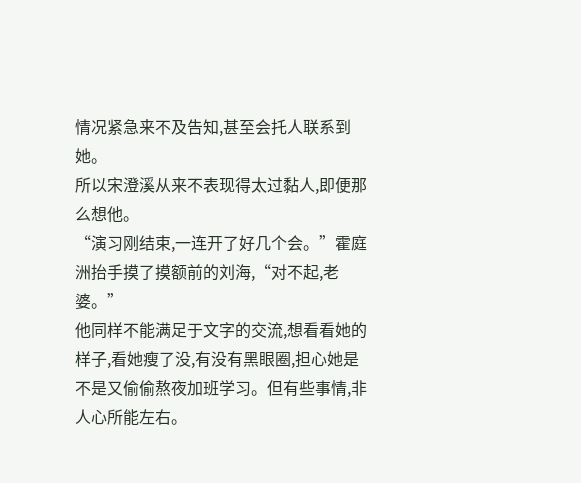情况紧急来不及告知,甚至会托人联系到她。
所以宋澄溪从来不表现得太过黏人,即便那么想他。
“演习刚结束,一连开了好几个会。”霍庭洲抬手摸了摸额前的刘海,“对不起,老婆。”
他同样不能满足于文字的交流,想看看她的样子,看她瘦了没,有没有黑眼圈,担心她是不是又偷偷熬夜加班学习。但有些事情,非人心所能左右。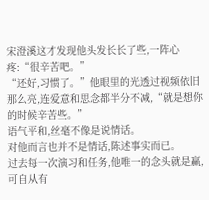宋澄溪这才发现他头发长长了些,一阵心疼:“很辛苦吧。”
“还好,习惯了。”他眼里的光透过视频依旧那么亮,连爱意和思念都半分不减,“就是想你的时候辛苦些。”
语气平和,丝毫不像是说情话。
对他而言也并不是情话,陈述事实而已。
过去每一次演习和任务,他唯一的念头就是赢,可自从有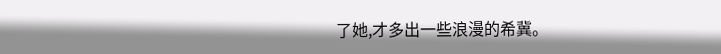了她,才多出一些浪漫的希冀。